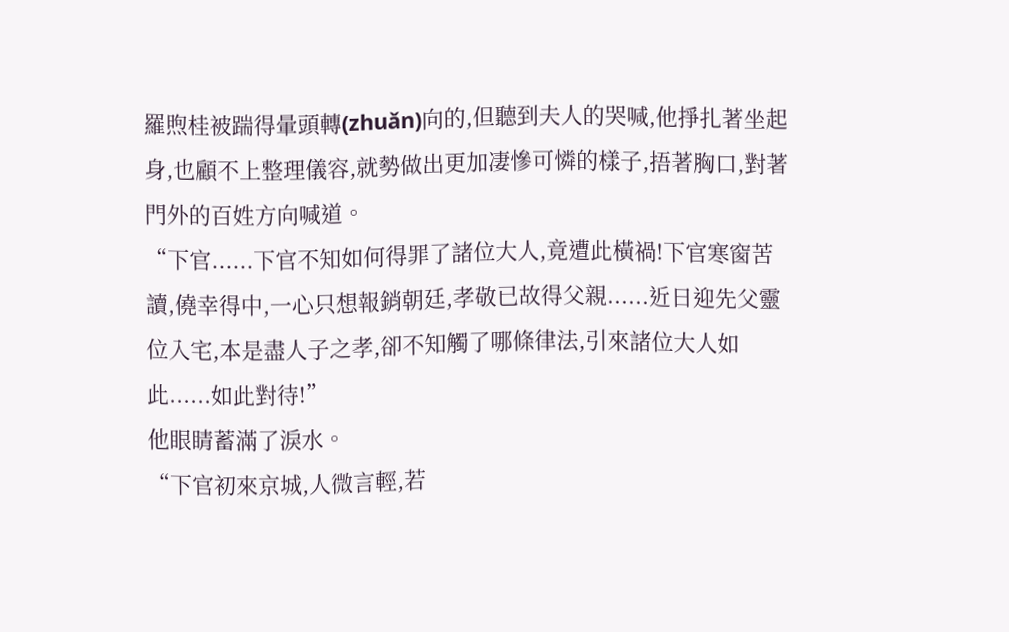羅煦桂被踹得暈頭轉(zhuǎn)向的,但聽到夫人的哭喊,他掙扎著坐起身,也顧不上整理儀容,就勢做出更加凄慘可憐的樣子,捂著胸口,對著門外的百姓方向喊道。
“下官......下官不知如何得罪了諸位大人,竟遭此橫禍!下官寒窗苦讀,僥幸得中,一心只想報銷朝廷,孝敬已故得父親......近日迎先父靈位入宅,本是盡人子之孝,卻不知觸了哪條律法,引來諸位大人如此......如此對待!”
他眼睛蓄滿了淚水。
“下官初來京城,人微言輕,若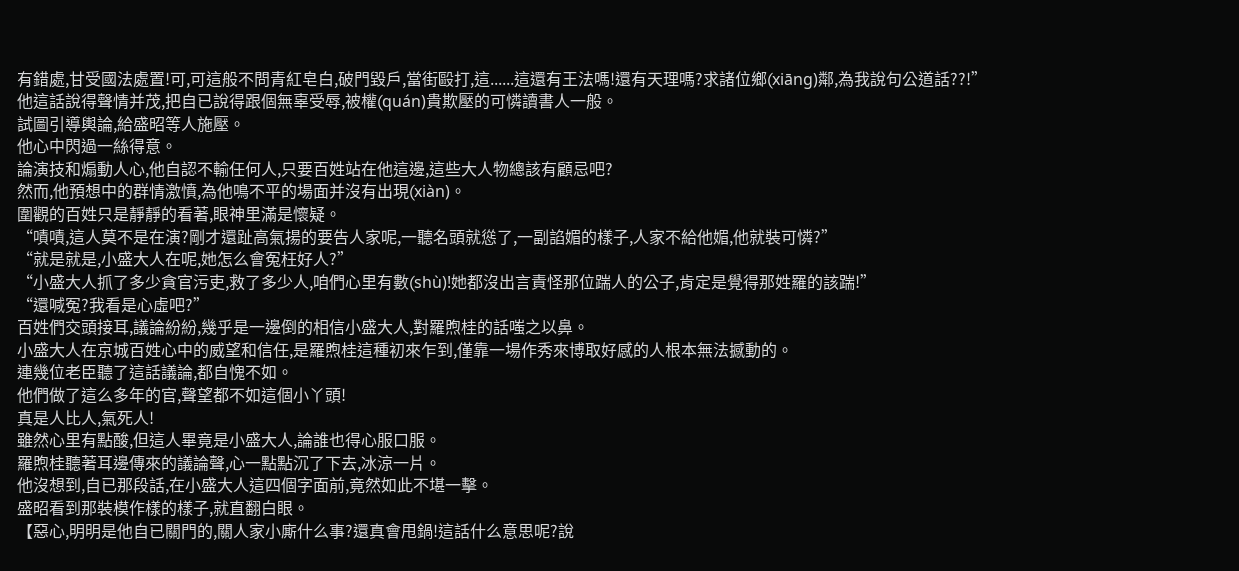有錯處,甘受國法處置!可,可這般不問青紅皂白,破門毀戶,當街毆打,這......這還有王法嗎!還有天理嗎?求諸位鄉(xiāng)鄰,為我說句公道話??!”
他這話說得聲情并茂,把自已說得跟個無辜受辱,被權(quán)貴欺壓的可憐讀書人一般。
試圖引導輿論,給盛昭等人施壓。
他心中閃過一絲得意。
論演技和煽動人心,他自認不輸任何人,只要百姓站在他這邊,這些大人物總該有顧忌吧?
然而,他預想中的群情激憤,為他鳴不平的場面并沒有出現(xiàn)。
圍觀的百姓只是靜靜的看著,眼神里滿是懷疑。
“嘖嘖,這人莫不是在演?剛才還趾高氣揚的要告人家呢,一聽名頭就慫了,一副諂媚的樣子,人家不給他媚,他就裝可憐?”
“就是就是,小盛大人在呢,她怎么會冤枉好人?”
“小盛大人抓了多少貪官污吏,救了多少人,咱們心里有數(shù)!她都沒出言責怪那位踹人的公子,肯定是覺得那姓羅的該踹!”
“還喊冤?我看是心虛吧?”
百姓們交頭接耳,議論紛紛,幾乎是一邊倒的相信小盛大人,對羅煦桂的話嗤之以鼻。
小盛大人在京城百姓心中的威望和信任,是羅煦桂這種初來乍到,僅靠一場作秀來博取好感的人根本無法撼動的。
連幾位老臣聽了這話議論,都自愧不如。
他們做了這么多年的官,聲望都不如這個小丫頭!
真是人比人,氣死人!
雖然心里有點酸,但這人畢竟是小盛大人,論誰也得心服口服。
羅煦桂聽著耳邊傳來的議論聲,心一點點沉了下去,冰涼一片。
他沒想到,自已那段話,在小盛大人這四個字面前,竟然如此不堪一擊。
盛昭看到那裝模作樣的樣子,就直翻白眼。
【惡心,明明是他自已關門的,關人家小廝什么事?還真會甩鍋!這話什么意思呢?說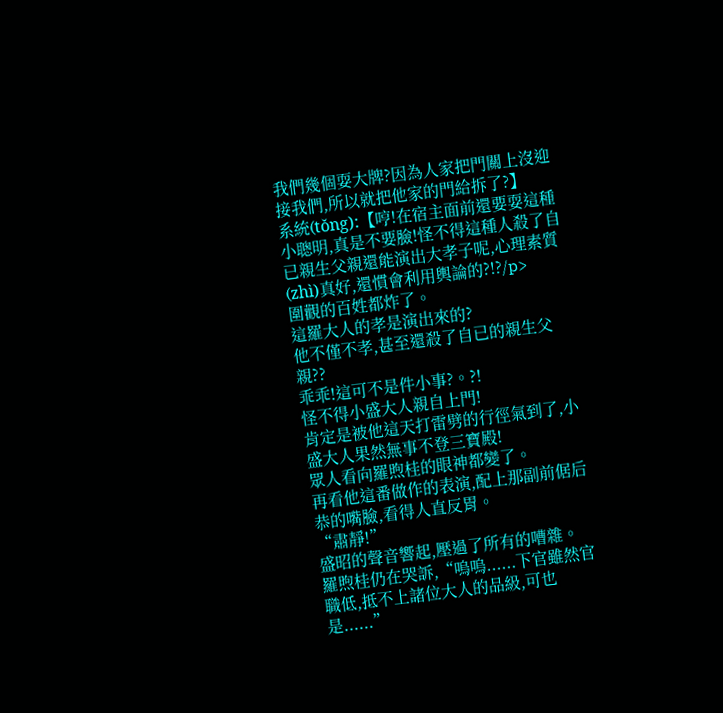我們幾個耍大牌?因為人家把門關上沒迎接我們,所以就把他家的門給拆了?】
系統(tǒng):【哼!在宿主面前還要耍這種小聰明,真是不要臉!怪不得這種人殺了自已親生父親還能演出大孝子呢,心理素質(zhì)真好,還慣會利用輿論的?!?/p>
圍觀的百姓都炸了。
這羅大人的孝是演出來的?
他不僅不孝,甚至還殺了自已的親生父親??
乖乖!這可不是件小事?。?!
怪不得小盛大人親自上門!
肯定是被他這天打雷劈的行徑氣到了,小盛大人果然無事不登三寶殿!
眾人看向羅煦桂的眼神都變了。
再看他這番做作的表演,配上那副前倨后恭的嘴臉,看得人直反胃。
“肅靜!”
盛昭的聲音響起,壓過了所有的嘈雜。
羅煦桂仍在哭訴,“嗚嗚......下官雖然官職低,抵不上諸位大人的品級,可也是......”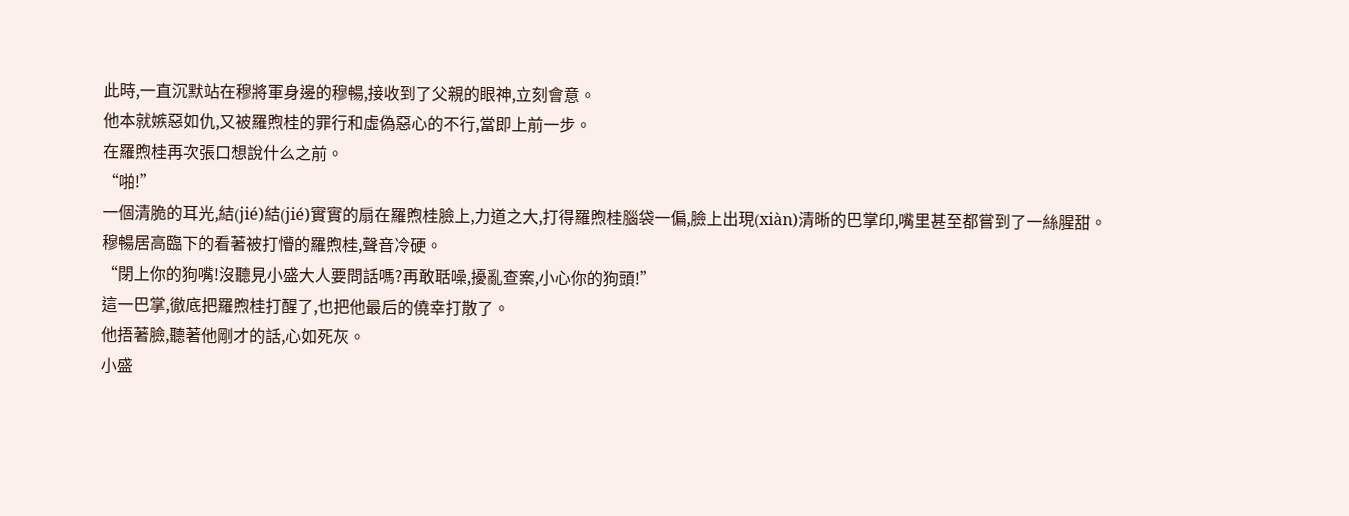此時,一直沉默站在穆將軍身邊的穆暢,接收到了父親的眼神,立刻會意。
他本就嫉惡如仇,又被羅煦桂的罪行和虛偽惡心的不行,當即上前一步。
在羅煦桂再次張口想說什么之前。
“啪!”
一個清脆的耳光,結(jié)結(jié)實實的扇在羅煦桂臉上,力道之大,打得羅煦桂腦袋一偏,臉上出現(xiàn)清晰的巴掌印,嘴里甚至都嘗到了一絲腥甜。
穆暢居高臨下的看著被打懵的羅煦桂,聲音冷硬。
“閉上你的狗嘴!沒聽見小盛大人要問話嗎?再敢聒噪,擾亂查案,小心你的狗頭!”
這一巴掌,徹底把羅煦桂打醒了,也把他最后的僥幸打散了。
他捂著臉,聽著他剛才的話,心如死灰。
小盛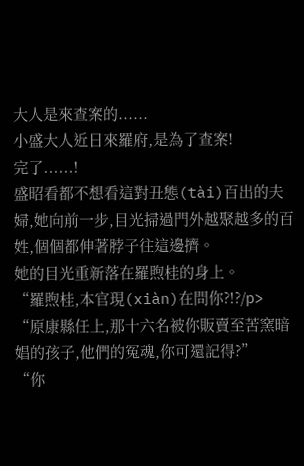大人是來查案的......
小盛大人近日來羅府,是為了查案!
完了......!
盛昭看都不想看這對丑態(tài)百出的夫婦,她向前一步,目光掃過門外越聚越多的百姓,個個都伸著脖子往這邊擠。
她的目光重新落在羅煦桂的身上。
“羅煦桂,本官現(xiàn)在問你?!?/p>
“原康縣任上,那十六名被你販賣至苦窯暗娼的孩子,他們的冤魂,你可還記得?”
“你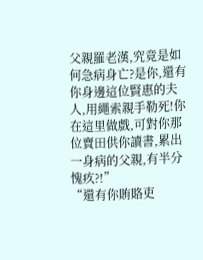父親羅老漢,究竟是如何急病身亡?是你,還有你身邊這位賢惠的夫人,用繩索親手勒死!你在這里做戲,可對你那位賣田供你讀書,累出一身病的父親,有半分愧疚?!”
“還有你賄賂吏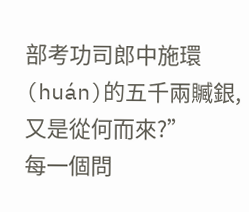部考功司郎中施環(huán)的五千兩贓銀,又是從何而來?”
每一個問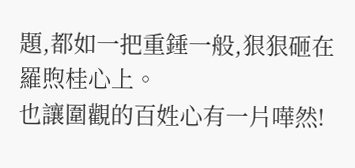題,都如一把重錘一般,狠狠砸在羅煦桂心上。
也讓圍觀的百姓心有一片嘩然!